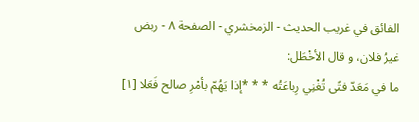الفائق في غريب الحديث - الزمخشري - الصفحة ٨ - ربض
غيرُ فلان، و قال الأخْطَل:
ما في مَعَدّ فتًى تُغْنِي رِباعَتُه * * *إذا يَهُمّ بأمْرِ صالح فَعَلا [١]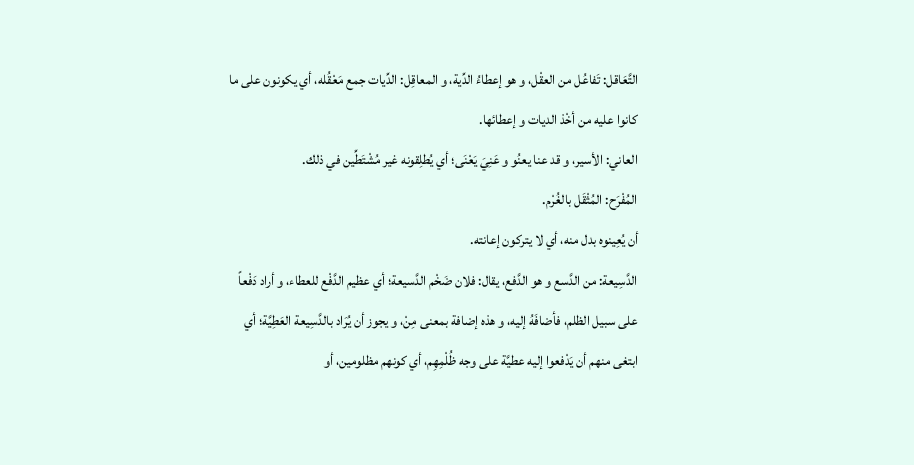التَّعَاقل: تَفاعُل من العقْل، و هو إعطاءُ الدِّية، و المعاقِل: الدِّيات جمع مَعْقُله، أي يكونون على ما كانوا عليه من أخْذ الديات و إعطائها.
العاني: الأسير، و قد عنا يعنُو و عَنِيَ يَعْنَى؛ أي يُطلِقونه غير مُشْتَطِّين في ذلك.
المُفْرَح: المُثْقَل بالغُرْم.
أن يُعِينوه بدل منه، أي لا يتركون إعانته.
الدَّسِيعة: من الدَّسع و هو الدَّفع، يقال: فلان ضَخْم الدَّسيعة؛ أي عظيم الدَّفْع للعطاء، و أراد دَفْعاً على سبيل الظلم، فأضافَهُ إليه، و هذه إضافة بمعنى مِنْ، و يجوز أن يُرَاد بالدَّسِيعة العَطِيَّة؛ أي ابتغى منهم أن يَدْفعوا إليه عطيَّة على وجه ظُلْمِهِم، أي كونهم مظلومين، أو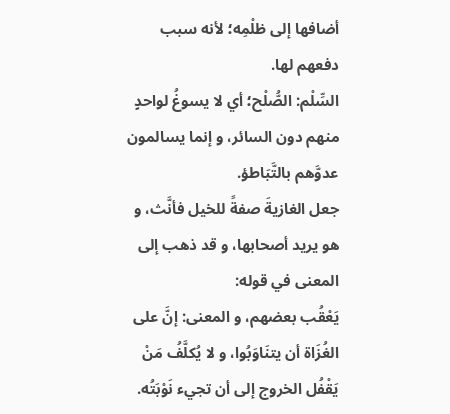أضافها إلى ظلْمِه؛ لأنه سبب دفعهم لها.
السِّلْم: الصُّلْح؛ أي لا يسوغُ لواحدٍ منهم دون السائر، و إنما يسالمون عدوَّهم بالتَّبَاطؤ.
جعل الغازيةَ صفةً للخيل فأنَّث، و هو يريد أصحابها، و قد ذهب إلى المعنى في قوله:
يَعْقُب بعضهم، و المعنى: إنَّ على الغُزَاة أن يتنَاوَبُوا، و لا يُكلَّفُ مَنْ يَقْفُل الخروج إلى أن تجيء نَوْبَتُه.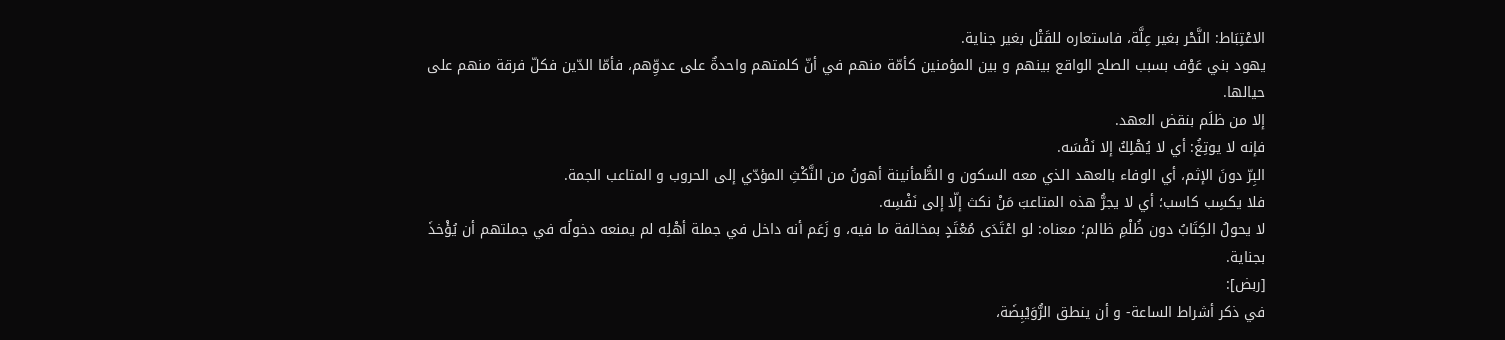الاعْتِبَاط: النَّحْر بغير عِلَّة، فاستعاره للقَتْل بغير جناية.
يهود بني عَوْف بسبب الصلح الواقع بينهم و بين المؤمنين كأمّة منهم في أنّ كلمتهم واحدةٌ على عدوِّهم، فأمّا الدّين فكلّ فرقة منهم على حيالها.
إلا من ظلَم بنقض العهد.
فإنه لا يوتِغُ: أي لا يُهْلِكُ إلا نَفْسَه.
البِرّ دونَ الإثم، أي الوفاء بالعهد الذي معه السكون و الطُّمأنينة أهونُ من النَّكْثِ المؤدّي إلى الحروب و المتاعب الجمة.
فلا يكسِب كاسب؛ أي لا يجرُّ هذه المتاعبَ مَنْ نكث إلّا إلى نَفْسِه.
لا يحولُ الكِتَابُ دون ظُلْمِ ظالم؛ معناه: لو اعْتَدَى مُعْتَدٍ بمخالفة ما فيه، و زَعَم أنه داخل في جملة أهْلِه لم يمنعه دخولُه في جملتهم أن يُؤْخذَ بجناية.
[ربض]:
في ذكر أشراط الساعة- و أن ينطق الرُّوَيْبِضَة،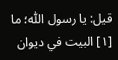قيل: يا رسول اللّٰه؛ ما
[١] البيت في ديوان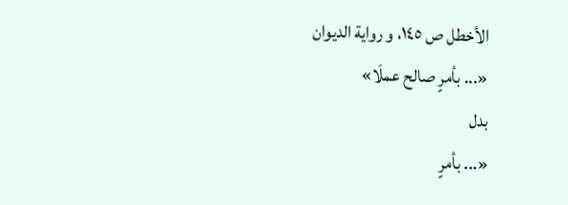الأخطل ص ١٤٥، و رواية الديوان
«... بأمرٍ صالح عملَا»
بدل
«... بأمرٍ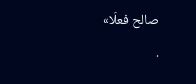صالح فعلَا»
.